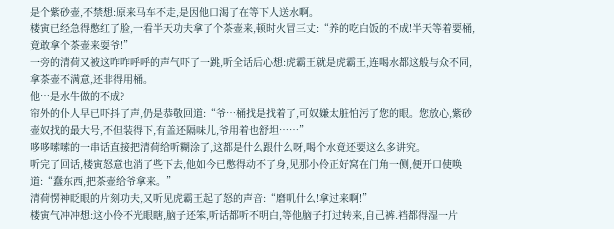是个紫砂壶,不禁想:原来马车不走,是因他口渴了在等下人送水啊。
楼寅已经急得憋红了脸,一看半天功夫拿了个茶壶来,顿时火冒三丈:“养的吃白饭的不成!半天等着要桶,竟敢拿个茶壶来耍爷!”
一旁的清荷又被这咋咋呼呼的声气吓了一跳,听全话后心想:虎霸王就是虎霸王,连喝水都这般与众不同,拿茶壶不满意,还非得用桶。
他…是水牛做的不成?
帘外的仆人早已吓抖了声,仍是恭敬回道:“爷…桶找是找着了,可奴嫌太脏怕污了您的眼。您放心,紫砂壶奴找的最大号,不但装得下,有盖还隔味儿,爷用着也舒坦……”
哆哆嗦嗦的一串话直接把清荷给听糊涂了,这都是什么跟什么呀,喝个水竟还要这么多讲究。
听完了回话,楼寅怒意也消了些下去,他如今已憋得动不了身,见那小伶正好窝在门角一侧,便开口使唤道:“蠢东西,把茶壶给爷拿来。”
清荷愣神眨眼的片刻功夫,又听见虎霸王起了怒的声音:“磨叽什么!拿过来啊!”
楼寅气冲冲想:这小伶不光眼瞎,脑子还笨,听话都听不明白,等他脑子打过转来,自己裤.裆都得湿一片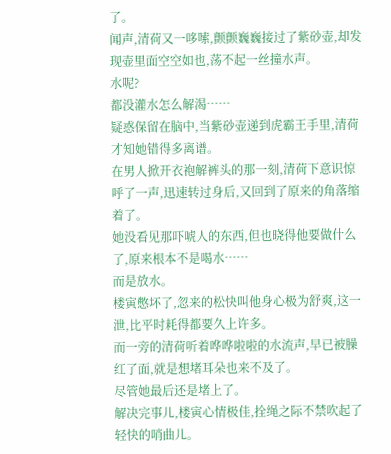了。
闻声,清荷又一哆嗦,颤颤巍巍接过了紫砂壶,却发现壶里面空空如也,荡不起一丝撞水声。
水呢?
都没灌水怎么解渴……
疑惑保留在脑中,当紫砂壶递到虎霸王手里,清荷才知她错得多离谱。
在男人掀开衣袍解裤头的那一刻,清荷下意识惊呼了一声,迅速转过身后,又回到了原来的角落缩着了。
她没看见那吓唬人的东西,但也晓得他要做什么了,原来根本不是喝水……
而是放水。
楼寅憋坏了,忽来的松快叫他身心极为舒爽,这一泄,比平时耗得都要久上许多。
而一旁的清荷听着哗哗啦啦的水流声,早已被臊红了面,就是想堵耳朵也来不及了。
尽管她最后还是堵上了。
解决完事儿,楼寅心情极佳,拴绳之际不禁吹起了轻快的哨曲儿。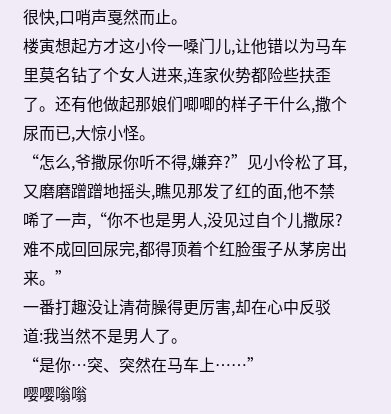很快,口哨声戛然而止。
楼寅想起方才这小伶一嗓门儿,让他错以为马车里莫名钻了个女人进来,连家伙势都险些扶歪了。还有他做起那娘们唧唧的样子干什么,撒个尿而已,大惊小怪。
“怎么,爷撒尿你听不得,嫌弃?”见小伶松了耳,又磨磨蹭蹭地摇头,瞧见那发了红的面,他不禁唏了一声,“你不也是男人,没见过自个儿撒尿?难不成回回尿完,都得顶着个红脸蛋子从茅房出来。”
一番打趣没让清荷臊得更厉害,却在心中反驳道:我当然不是男人了。
“是你…突、突然在马车上……”
嘤嘤嗡嗡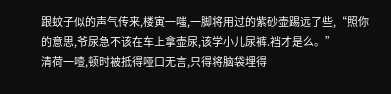跟蚊子似的声气传来,楼寅一嗤,一脚将用过的紫砂壶踢远了些,“照你的意思,爷尿急不该在车上拿壶尿,该学小儿尿裤.裆才是么。”
清荷一噎,顿时被抵得哑口无言,只得将脑袋埋得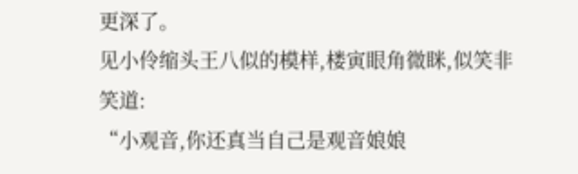更深了。
见小伶缩头王八似的模样,楼寅眼角微眯,似笑非笑道:
“小观音,你还真当自己是观音娘娘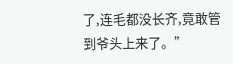了,连毛都没长齐,竟敢管到爷头上来了。”